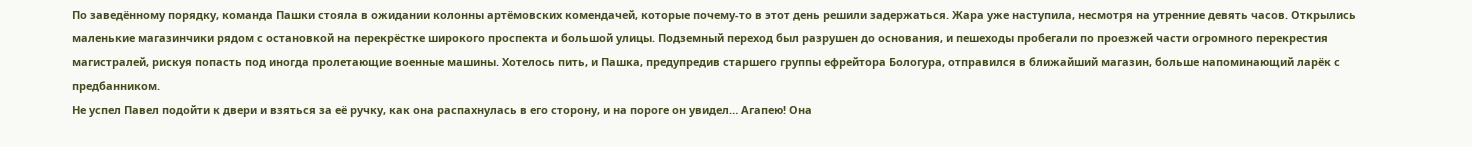По заведённому порядку, команда Пашки стояла в ожидании колонны артёмовских комендачей, которые почему-то в этот день решили задержаться. Жара уже наступила, несмотря на утренние девять часов. Открылись маленькие магазинчики рядом с остановкой на перекрёстке широкого проспекта и большой улицы. Подземный переход был разрушен до основания, и пешеходы пробегали по проезжей части огромного перекрестия магистралей, рискуя попасть под иногда пролетающие военные машины. Хотелось пить, и Пашка, предупредив старшего группы ефрейтора Бологура, отправился в ближайший магазин, больше напоминающий ларёк с предбанником.
Не успел Павел подойти к двери и взяться за её ручку, как она распахнулась в его сторону, и на пороге он увидел… Агапею! Она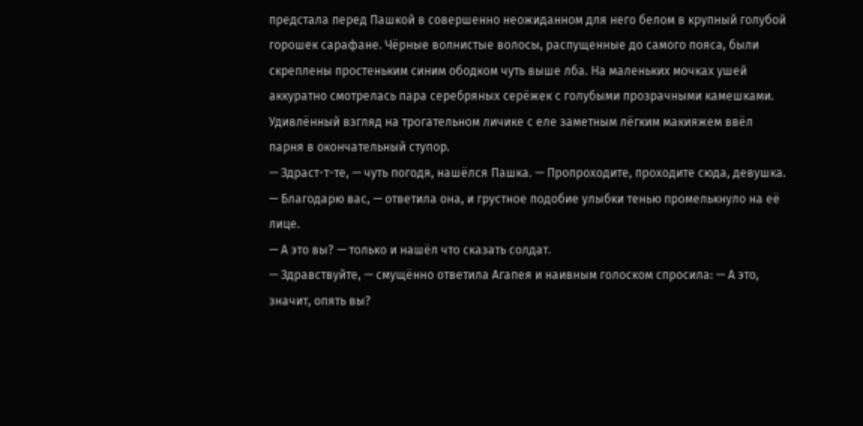предстала перед Пашкой в совершенно неожиданном для него белом в крупный голубой горошек сарафане. Чёрные волнистые волосы, распущенные до самого пояса, были скреплены простеньким синим ободком чуть выше лба. На маленьких мочках ушей аккуратно смотрелась пара серебряных серёжек с голубыми прозрачными камешками. Удивлённый взгляд на трогательном личике с еле заметным лёгким макияжем ввёл парня в окончательный ступор.
— Здраст-т-те, — чуть погодя, нашёлся Пашка. — Пропроходите, проходите сюда, девушка.
— Благодарю вас, — ответила она, и грустное подобие улыбки тенью промелькнуло на её лице.
— А это вы? — только и нашёл что сказать солдат.
— Здравствуйте, — смущённо ответила Агапея и наивным голоском спросила: — А это, значит, опять вы?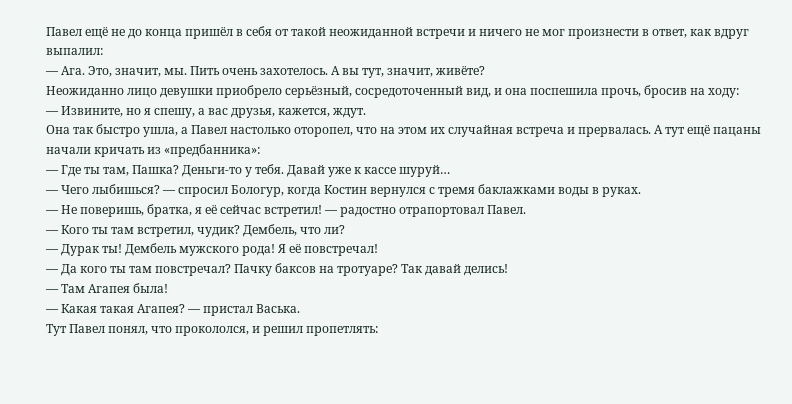Павел ещё не до конца пришёл в себя от такой неожиданной встречи и ничего не мог произнести в ответ, как вдруг выпалил:
— Ага. Это, значит, мы. Пить очень захотелось. А вы тут, значит, живёте?
Неожиданно лицо девушки приобрело серьёзный, сосредоточенный вид, и она поспешила прочь, бросив на ходу:
— Извините, но я спешу, а вас друзья, кажется, ждут.
Она так быстро ушла, а Павел настолько оторопел, что на этом их случайная встреча и прервалась. А тут ещё пацаны начали кричать из «предбанника»:
— Где ты там, Пашка? Деньги-то у тебя. Давай уже к кассе шуруй…
— Чего лыбишься? — спросил Бологур, когда Костин вернулся с тремя баклажками воды в руках.
— Не поверишь, братка, я её сейчас встретил! — радостно отрапортовал Павел.
— Кого ты там встретил, чудик? Дембель, что ли?
— Дурак ты! Дембель мужского рода! Я её повстречал!
— Да кого ты там повстречал? Пачку баксов на тротуаре? Так давай делись!
— Там Агапея была!
— Какая такая Агапея? — пристал Васька.
Тут Павел понял, что прокололся, и решил пропетлять: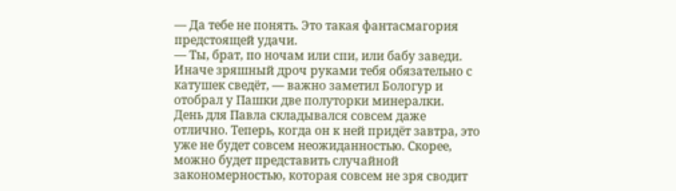— Да тебе не понять. Это такая фантасмагория предстоящей удачи.
— Ты, брат, по ночам или спи, или бабу заведи. Иначе зряшный дроч руками тебя обязательно с катушек сведёт, — важно заметил Бологур и отобрал у Пашки две полуторки минералки.
День для Павла складывался совсем даже отлично. Теперь, когда он к ней придёт завтра, это уже не будет совсем неожиданностью. Скорее, можно будет представить случайной закономерностью, которая совсем не зря сводит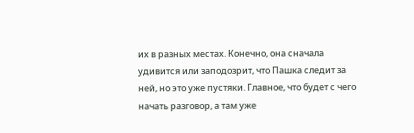их в разных местах. Конечно, она сначала удивится или заподозрит, что Пашка следит за ней, но это уже пустяки. Главное, что будет с чего начать разговор, а там уже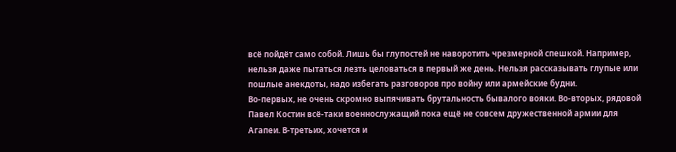всё пойдёт само собой. Лишь бы глупостей не наворотить чрезмерной спешкой. Например, нельзя даже пытаться лезть целоваться в первый же день. Нельзя рассказывать глупые или пошлые анекдоты, надо избегать разговоров про войну или армейские будни.
Во-первых, не очень скромно выпячивать брутальность бывалого вояки. Во-вторых, рядовой Павел Костин всё-таки военнослужащий пока ещё не совсем дружественной армии для Агапеи. В-третьих, хочется и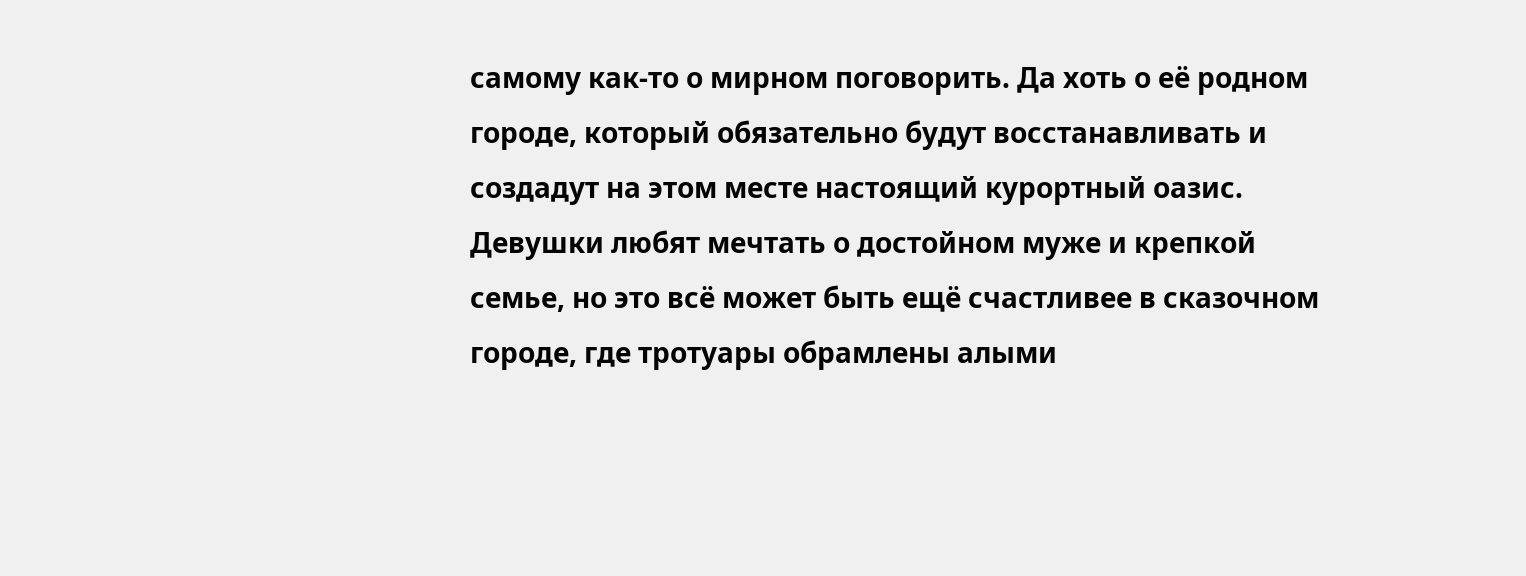самому как-то о мирном поговорить. Да хоть о её родном городе, который обязательно будут восстанавливать и создадут на этом месте настоящий курортный оазис. Девушки любят мечтать о достойном муже и крепкой семье, но это всё может быть ещё счастливее в сказочном городе, где тротуары обрамлены алыми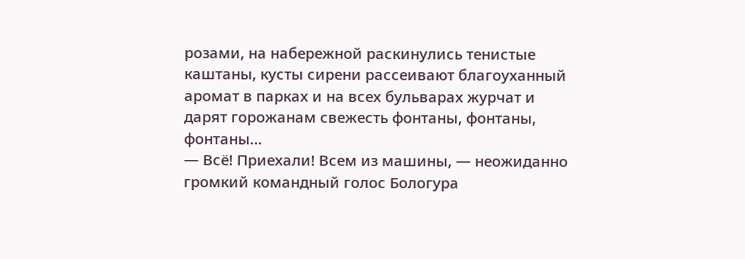розами, на набережной раскинулись тенистые каштаны, кусты сирени рассеивают благоуханный аромат в парках и на всех бульварах журчат и дарят горожанам свежесть фонтаны, фонтаны, фонтаны…
— Всё! Приехали! Всем из машины, — неожиданно громкий командный голос Бологура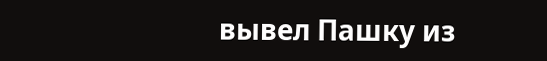вывел Пашку из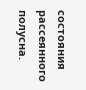состояния рассеянного полусна.